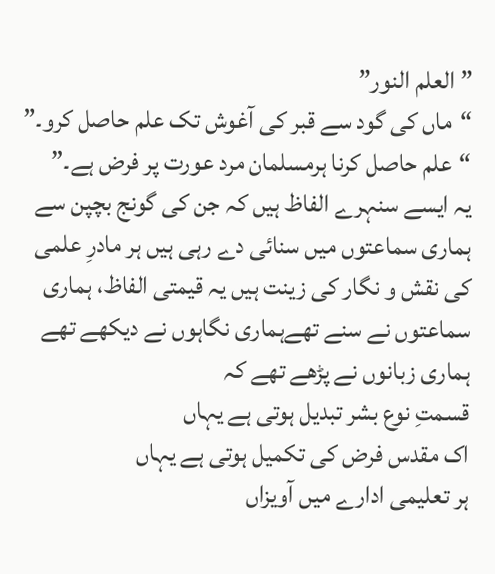” العلم النور”
“ماں کی گود سے قبر کی آغوش تک علم حاصل کرو۔”
“علم حاصل کرنا ہرمسلمان مرد عورت پر فرض ہے۔”
یہ ایسے سنہرے الفاظ ہیں کہ جن کی گونج بچپن سے ہماری سماعتوں میں سنائی دے رہی ہیں ہر مادرِ علمی کی نقش و نگار کی زینت ہیں یہ قیمتی الفاظ، ہماری سماعتوں نے سنے تھےہماری نگاہوں نے دیکھے تھے ہماری زبانوں نے پڑھے تھے کہ
قسمتِ نوع بشر تبدیل ہوتی ہے یہاں
اک مقدس فرض کی تکمیل ہوتی ہے یہاں
ہر تعلیمی ادارے میں آویزاں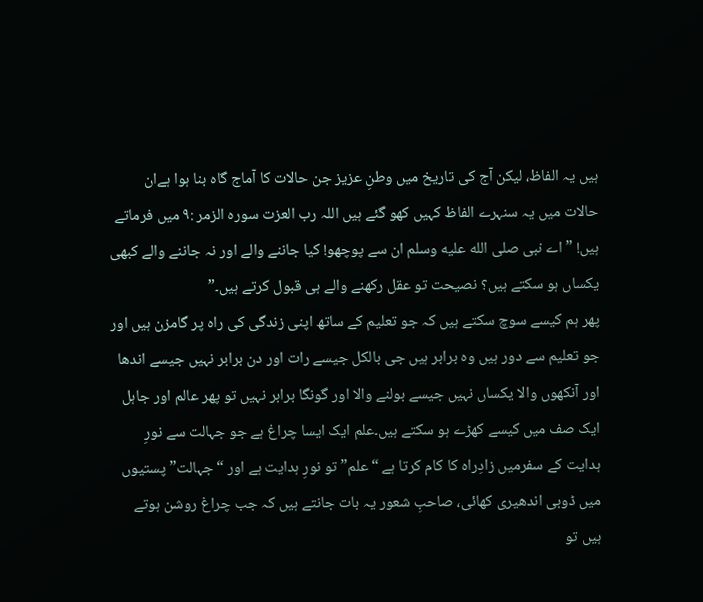ہیں یہ الفاظ، لیکن آج کی تاریخ میں وطنِ عزیز جن حالات کا آماج گاہ بنا ہوا ہےان حالات میں یہ سنہرے الفاظ کہیں کھو گئے ہیں اللہ رب العزت سورہ الزمر :۹ میں فرماتے ہیں! ” اے نبی صلى الله عليه وسلم ان سے پوچھو! کیا جاننے والے اور نہ جاننے والے کبھی یکساں ہو سکتے ہیں؟ نصیحت تو عقل رکھنے والے ہی قبول کرتے ہیں۔”
پھر ہم کیسے سوچ سکتے ہیں کہ جو تعلیم کے ساتھ اپنی زندگی کی راہ پر گامزن ہیں اور جو تعلیم سے دور ہیں وہ برابر ہیں جی بالکل جیسے رات اور دن برابر نہیں جیسے اندھا اور آنکھوں والا یکساں نہیں جیسے بولنے والا اور گونگا برابر نہیں تو پھر عالم اور جاہل ایک صف میں کیسے کھڑے ہو سکتے ہیں۔علم ایک ایسا چراغ ہے جو جہالت سے نورِ ہدایت کے سفرمیں زادِراہ کا کام کرتا ہے “علم” تو نورِ ہدایت ہے اور “جہالت” پستیوں میں ڈوبی اندھیری کھائی، صاحبِ شعور یہ بات جانتے ہیں کہ جب چراغ روشن ہوتے ہیں تو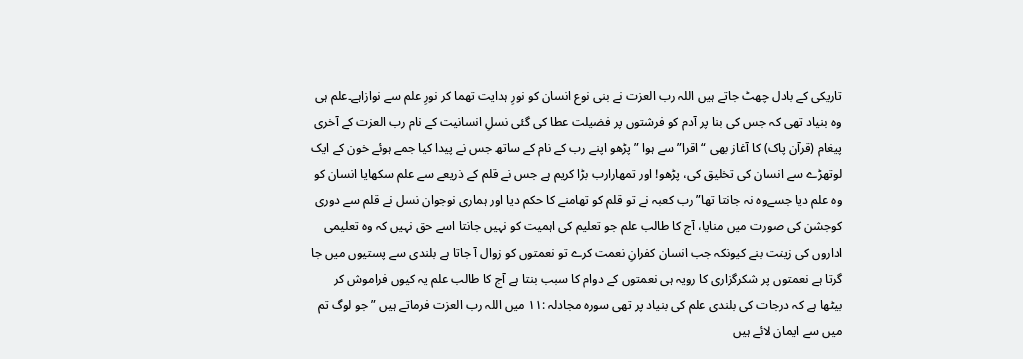تاریکی کے بادل چھٹ جاتے ہیں اللہ رب العزت نے بنی نوع انسان کو نورِ ہدایت تھما کر نورِ علم سے نوازاہے۔علم ہی وہ بنیاد تھی کہ جس کی بنا پر آدم کو فرشتوں پر فضیلت عطا کی گئی نسلِ انسانیت کے نام رب العزت کے آخری پیغام (قرآن پاک) کا آغاز بھی “اقرا” سے ہوا ” پڑھو اپنے رب کے نام کے ساتھ جس نے پیدا کیا جمے ہوئے خون کے ایک لوتھڑے سے انسان کی تخلیق کی، پڑھو! اور تمھارارب بڑا کریم ہے جس نے قلم کے ذریعے سے علم سکھایا انسان کو وہ علم دیا جسےوہ نہ جانتا تھا” رب کعبہ نے تو قلم کو تھامنے کا حکم دیا اور ہماری نوجوان نسل نے قلم سے دوری کوجشن کی صورت میں منایا، آج کا طالب علم جو تعلیم کی اہمیت کو نہیں جانتا اسے حق نہیں کہ وہ تعلیمی اداروں کی زینت بنے کیونکہ جب انسان کفرانِ نعمت کرے تو نعمتوں کو زوال آ جاتا ہے بلندی سے پستیوں میں جا گرتا ہے نعمتوں پر شکرگزاری کا رویہ ہی نعمتوں کے دوام کا سبب بنتا ہے آج کا طالب علم یہ کیوں فراموش کر بیٹھا ہے کہ درجات کی بلندی علم کی بنیاد پر تھی سورہ مجادلہ :۱۱ میں اللہ رب العزت فرماتے ہیں ” جو لوگ تم میں سے ایمان لائے ہیں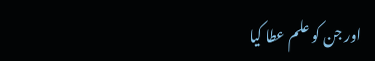اور جن کو علم عطا کیا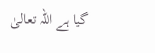گیا ہے اللہ تعالیٰ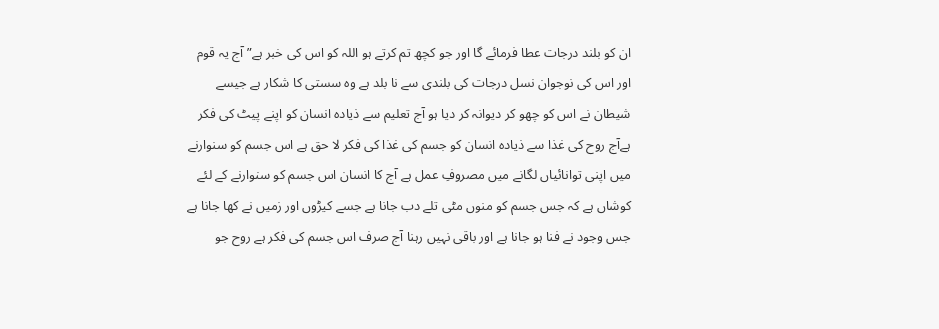ان کو بلند درجات عطا فرمائے گا اور جو کچھ تم کرتے ہو اللہ کو اس کی خبر ہے” آج یہ قوم اور اس کی نوجوان نسل درجات کی بلندی سے نا بلد ہے وہ سستی کا شکار ہے جیسے شیطان نے اس کو چھو کر دیوانہ کر دیا ہو آج تعلیم سے ذیادہ انسان کو اپنے پیٹ کی فکر ہےآج روح کی غذا سے ذیادہ انسان کو جسم کی غذا کی فکر لا حق ہے اس جسم کو سنوارنے میں اپنی توانائیاں لگانے میں مصروفِ عمل ہے آج کا انسان اس جسم کو سنوارنے کے لئے کوشاں ہے کہ جس جسم کو منوں مٹی تلے دب جانا ہے جسے کیڑوں اور زمیں نے کھا جانا ہے جس وجود نے فنا ہو جانا ہے اور باقی نہیں رہنا آج صرف اس جسم کی فکر ہے روح جو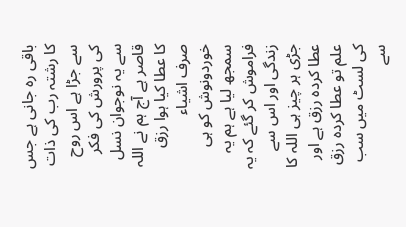باقی رہ جانی ہے جس کا رشتہ رب کی ذات سے جڑا ہے اس روح کی پرورش کی فکر سے یہ نوجوان نسل قاصر ہے آج ہم نے اللہ کا عطا کیا ہوا رزق صرف اشیاء خوردونوش کو ہی سمجھ لیا ہے ہم یہ فراموش کر گئے کہ یہ زندگی اور اس سے جڑی ہر چیز ہی اللہ کا عطا کردہ رزق ہے اور علم تو عطا کردہ رزق کی لسٹ میں سب سے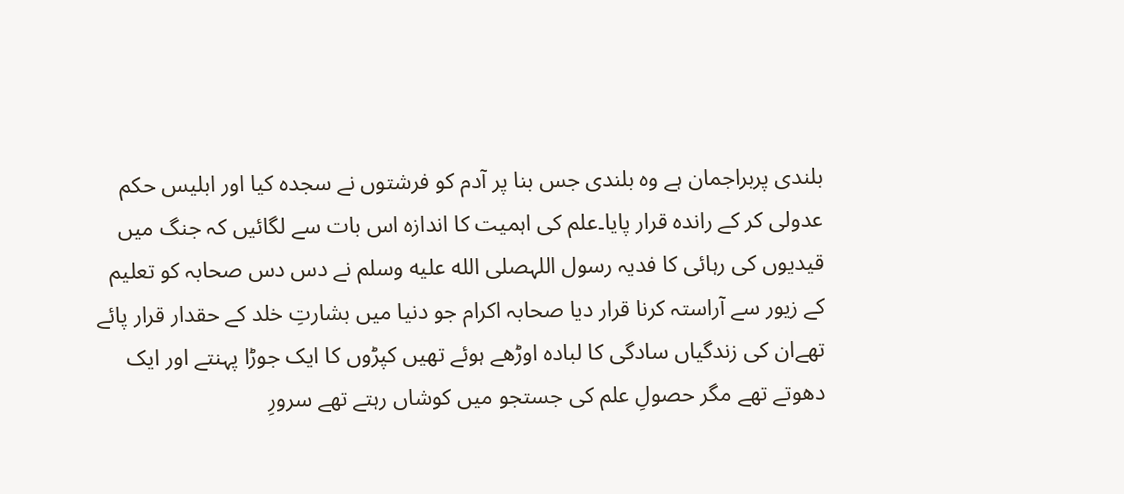بلندی پربراجمان ہے وہ بلندی جس بنا پر آدم کو فرشتوں نے سجدہ کیا اور ابلیس حکم عدولی کر کے راندہ قرار پایا۔علم کی اہمیت کا اندازہ اس بات سے لگائیں کہ جنگ میں قیدیوں کی رہائی کا فدیہ رسول اللہصلى الله عليه وسلم نے دس دس صحابہ کو تعلیم کے زیور سے آراستہ کرنا قرار دیا صحابہ اکرام جو دنیا میں بشارتِ خلد کے حقدار قرار پائے تھےان کی زندگیاں سادگی کا لبادہ اوڑھے ہوئے تھیں کپڑوں کا ایک جوڑا پہنتے اور ایک دھوتے تھے مگر حصولِ علم کی جستجو میں کوشاں رہتے تھے سرورِ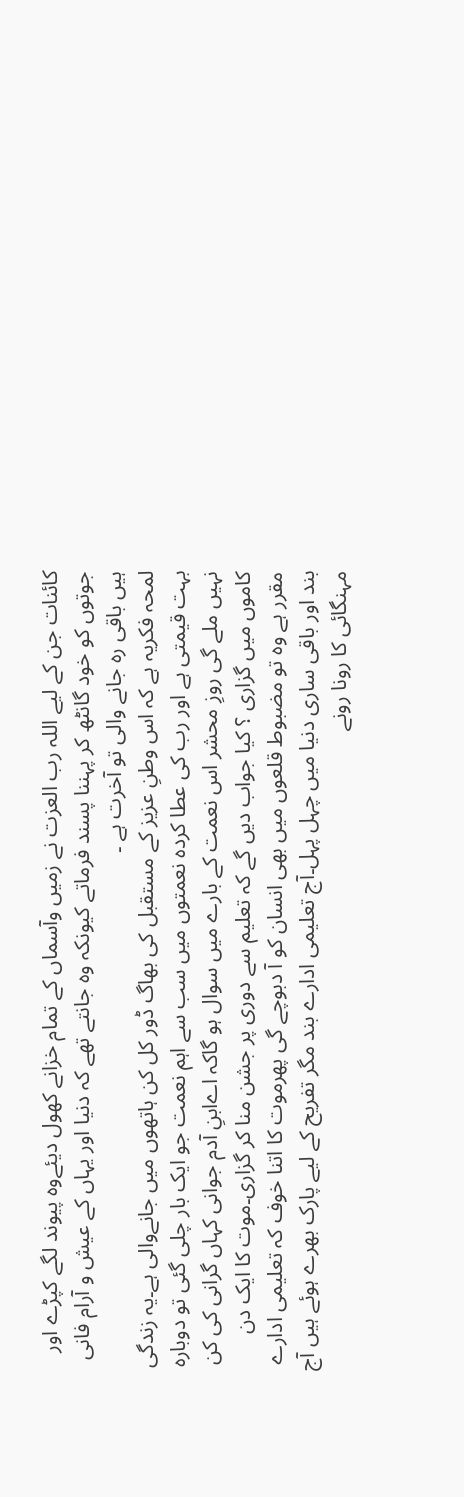کائنات جن کے لیے اللہ رب العزت نے زمیں وآسماں کے تمام خزانے کھول دیئےوہ پیوند لگے کپڑے اور جوتوں کو خود گانٹھ کر پہننا پسند فرماتے کیونکہ وہ جانتے تھے کہ دنیا اور یہاں کے عیش و آرام فانی ہیں باقی رہ جانے والی تو آخرت ہے ۔
لمحہ فکریہ ہے کہ اس وطنِ عزیز کے مستقبل کی بھاگ ڈور کل کن ہاتھوں میں جانےوالی ہے۔یہ زندگی بہت قیمتی ہے اور رب کی عطا کردہ نعمتوں میں سب سے اہم نعمت جو ایک بار چلی گئی تو دوبارہ نہیں ملے گی روزِ محشر اس نعمت کے بارے میں سوال ہو گاکہ اےابنِ آدم جوانی کہاں گرانی کی کن کاموں میں گزاری ؟ کیا جواب دیں گے کہ تعلیم سے دوری پر جشن منا کر گزاری۔موت کا ایک دن مقرر ہے وہ تو مضبوط قلعوں میں بھی انسان کو آ دبوچے گی پھرموت کا اتنا خوف کہ تعلیمی ادارے بند اور باقی ساری دنیا میں چہل پہل۔آج تعلیمی ادارے بند مگر تفریح کے لیے پارک بھرے ہوئے ہیں آج مہنگائی کا رونا رونے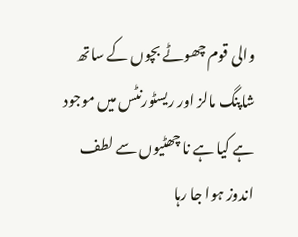والی قوم چھوٹے بچوں کے ساتھ شاپنگ مالز اور ریسٹورنٹس میں موجود ہے کیا ہے نا چھٹیوں سے لطف اندوز ہوا جا رہا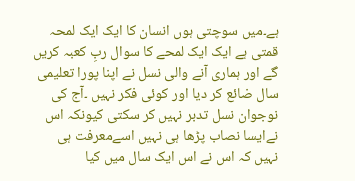ہے۔میں سوچتی ہوں انسان کا ایک ایک لمحہ قمتی ہے ایک ایک لمحے کا سوال ربِ کعبہ کریں گے اور ہماری آنے والی نسل نے اپنا پورا تعلیمی سال ضائع کر دیا اور کوئی فکر نہیں ۔آج کی نوجوان نسل تدبر نہیں کر سکتی کیونکہ اس نےایسا نصاب پڑھا ہی نہیں اسےمعرفت ہی نہیں کہ اس نے اس ایک سال میں کیا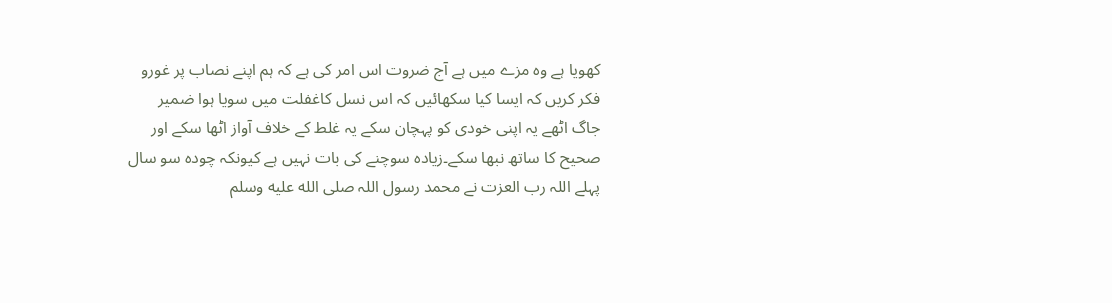کھویا ہے وہ مزے میں ہے آج ضروت اس امر کی ہے کہ ہم اپنے نصاب پر غورو فکر کریں کہ ایسا کیا سکھائیں کہ اس نسل کاغفلت میں سویا ہوا ضمیر جاگ اٹھے یہ اپنی خودی کو پہچان سکے یہ غلط کے خلاف آواز اٹھا سکے اور صحیح کا ساتھ نبھا سکے۔زیادہ سوچنے کی بات نہیں ہے کیونکہ چودہ سو سال پہلے اللہ رب العزت نے محمد رسول اللہ صلى الله عليه وسلم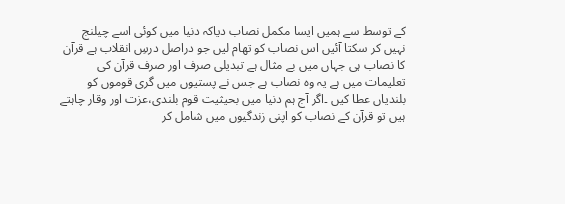کے توسط سے ہمیں ایسا مکمل نصاب دیاکہ دنیا میں کوئی اسے چیلنج نہیں کر سکتا آئیں اس نصاب کو تھام لیں جو دراصل درسِ انقلاب ہے قرآن کا نصاب ہی جہاں میں بے مثال ہے تبدیلی صرف اور صرف قرآن کی تعلیمات میں ہے یہ وہ نصاب ہے جس نے پستیوں میں گری قوموں کو بلندیاں عطا کیں ۔اگر آج ہم دنیا میں بحیثیت قوم بلندی،عزت اور وقار چاہتے ہیں تو قرآن کے نصاب کو اپنی زندگیوں میں شامل کر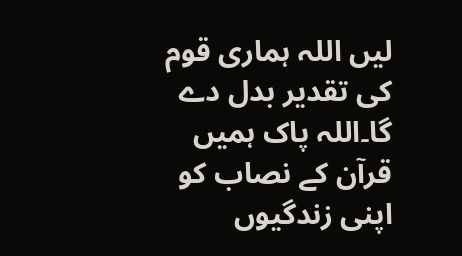لیں اللہ ہماری قوم کی تقدیر بدل دے گا۔اللہ پاک ہمیں قرآن کے نصاب کو اپنی زندگیوں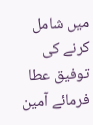میں شامل کرنے کی توفیق عطا فرمائے آمین